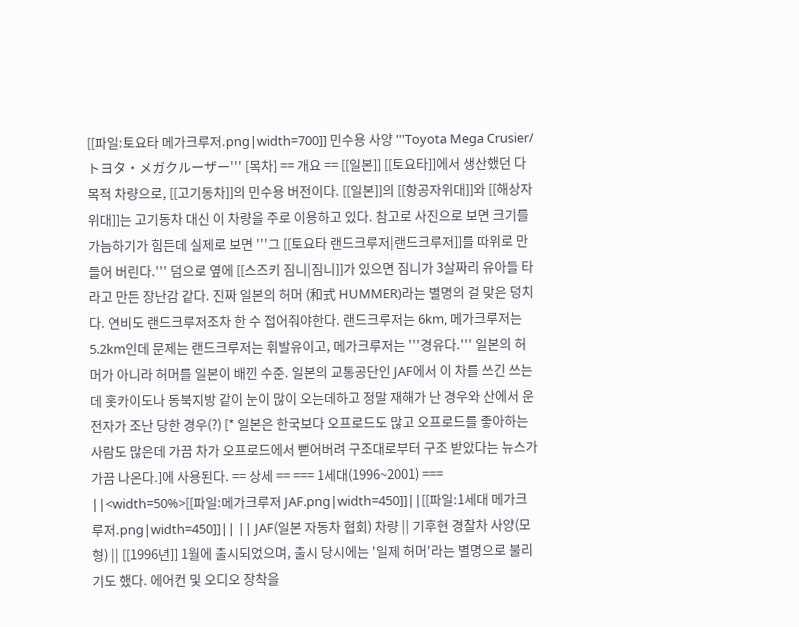[[파일:토요타 메가크루저.png|width=700]] 민수용 사양 '''Toyota Mega Crusier/トヨタ・メガクルーザー''' [목차] == 개요 == [[일본]] [[토요타]]에서 생산했던 다목적 차량으로, [[고기동차]]의 민수용 버전이다. [[일본]]의 [[항공자위대]]와 [[해상자위대]]는 고기동차 대신 이 차량을 주로 이용하고 있다. 참고로 사진으로 보면 크기를 가늠하기가 힘든데 실제로 보면 '''그 [[토요타 랜드크루저|랜드크루저]]를 따위로 만들어 버린다.''' 덤으로 옆에 [[스즈키 짐니|짐니]]가 있으면 짐니가 3살짜리 유아들 타라고 만든 장난감 같다. 진짜 일본의 허머 (和式 HUMMER)라는 별명의 걸 맞은 덩치다. 연비도 랜드크루저조차 한 수 접어줘야한다. 랜드크루저는 6km, 메가크루저는 5.2km인데 문제는 랜드크루저는 휘발유이고, 메가크루저는 '''경유다.''' 일본의 허머가 아니라 허머를 일본이 배낀 수준. 일본의 교통공단인 JAF에서 이 차를 쓰긴 쓰는데 홋카이도나 동북지방 같이 눈이 많이 오는데하고 정말 재해가 난 경우와 산에서 운전자가 조난 당한 경우(?) [* 일본은 한국보다 오프로드도 많고 오프로드를 좋아하는 사람도 많은데 가끔 차가 오프로드에서 뻗어버려 구조대로부터 구조 받았다는 뉴스가 가끔 나온다.]에 사용된다. == 상세 == === 1세대(1996~2001) === ||<width=50%>[[파일:메가크루저 JAF.png|width=450]]||[[파일:1세대 메가크루저.png|width=450]]|| || JAF(일본 자동차 협회) 차량 || 기후현 경찰차 사양(모형) || [[1996년]] 1월에 출시되었으며, 출시 당시에는 '일제 허머'라는 별명으로 불리기도 했다. 에어컨 및 오디오 장착을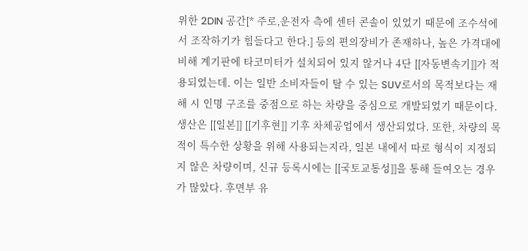위한 2DIN 공간[* 주로,운전자 측에 센터 콘솔이 있었기 때문에 조수석에서 조작하기가 힘들다고 한다.] 등의 편의장비가 존재하나, 높은 가격대에 비해 계기판에 타코미터가 설치되어 있지 않거나 4단 [[자동변속기]]가 적용되었는데. 이는 일반 소비자들이 탈 수 있는 SUV로서의 목적보다는 재해 시 인명 구조를 중점으로 하는 차량을 중심으로 개발되었기 때문이다. 생산은 [[일본]] [[기후현]] 기후 차체공업에서 생산되었다. 또한, 차량의 목적이 특수한 상황을 위해 사용되는지라, 일본 내에서 따로 형식이 지정되지 않은 차량이며, 신규 등록시에는 [[국토교통성]]을 통해 들여오는 경우가 많았다. 후면부 유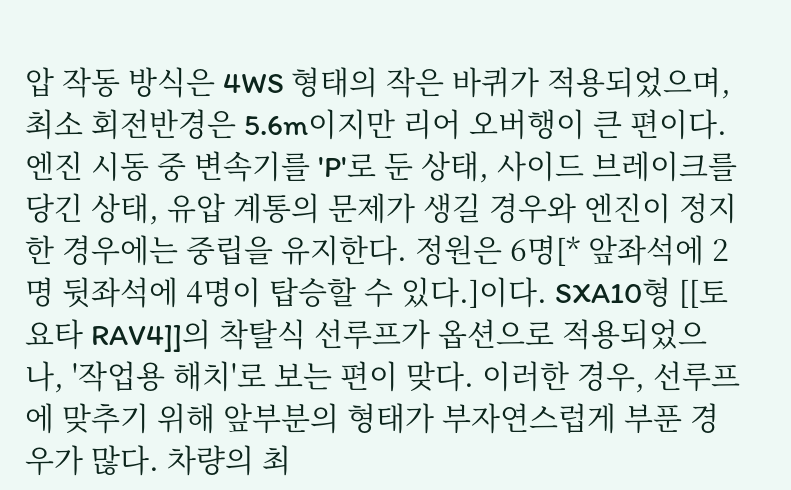압 작동 방식은 4WS 형태의 작은 바퀴가 적용되었으며, 최소 회전반경은 5.6m이지만 리어 오버행이 큰 편이다. 엔진 시동 중 변속기를 'P'로 둔 상태, 사이드 브레이크를 당긴 상태, 유압 계통의 문제가 생길 경우와 엔진이 정지한 경우에는 중립을 유지한다. 정원은 6명[* 앞좌석에 2명 뒷좌석에 4명이 탑승할 수 있다.]이다. SXA10형 [[토요타 RAV4]]의 착탈식 선루프가 옵션으로 적용되었으나, '작업용 해치'로 보는 편이 맞다. 이러한 경우, 선루프에 맞추기 위해 앞부분의 형태가 부자연스럽게 부푼 경우가 많다. 차량의 최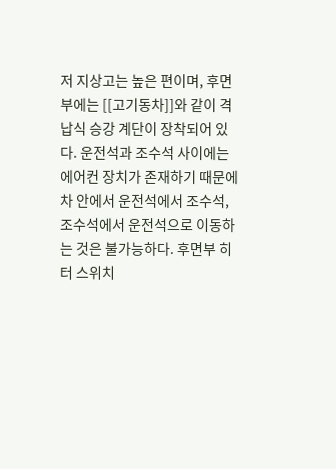저 지상고는 높은 편이며, 후면부에는 [[고기동차]]와 같이 격납식 승강 계단이 장착되어 있다. 운전석과 조수석 사이에는 에어컨 장치가 존재하기 때문에 차 안에서 운전석에서 조수석, 조수석에서 운전석으로 이동하는 것은 불가능하다. 후면부 히터 스위치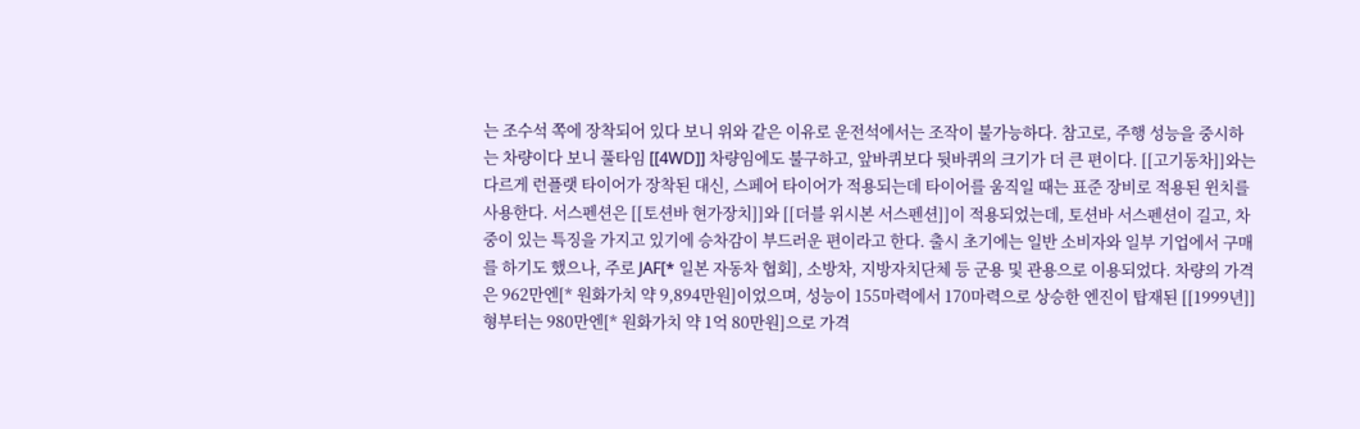는 조수석 쪽에 장착되어 있다 보니 위와 같은 이유로 운전석에서는 조작이 불가능하다. 참고로, 주행 성능을 중시하는 차량이다 보니 풀타임 [[4WD]] 차량임에도 불구하고, 앞바퀴보다 뒷바퀴의 크기가 더 큰 편이다. [[고기동차]]와는 다르게 런플랫 타이어가 장착된 대신, 스페어 타이어가 적용되는데 타이어를 움직일 때는 표준 장비로 적용된 윈치를 사용한다. 서스펜션은 [[토션바 현가장치]]와 [[더블 위시본 서스펜션]]이 적용되었는데, 토션바 서스펜션이 길고, 차중이 있는 특징을 가지고 있기에 승차감이 부드러운 편이라고 한다. 출시 초기에는 일반 소비자와 일부 기업에서 구매를 하기도 했으나, 주로 JAF[* 일본 자동차 협회], 소방차, 지방자치단체 등 군용 및 관용으로 이용되었다. 차량의 가격은 962만엔[* 원화가치 약 9,894만원]이었으며, 성능이 155마력에서 170마력으로 상승한 엔진이 탑재된 [[1999년]]형부터는 980만엔[* 원화가치 약 1억 80만원]으로 가격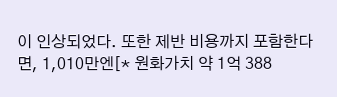이 인상되었다. 또한 제반 비용까지 포함한다면, 1,010만엔[* 원화가치 약 1억 388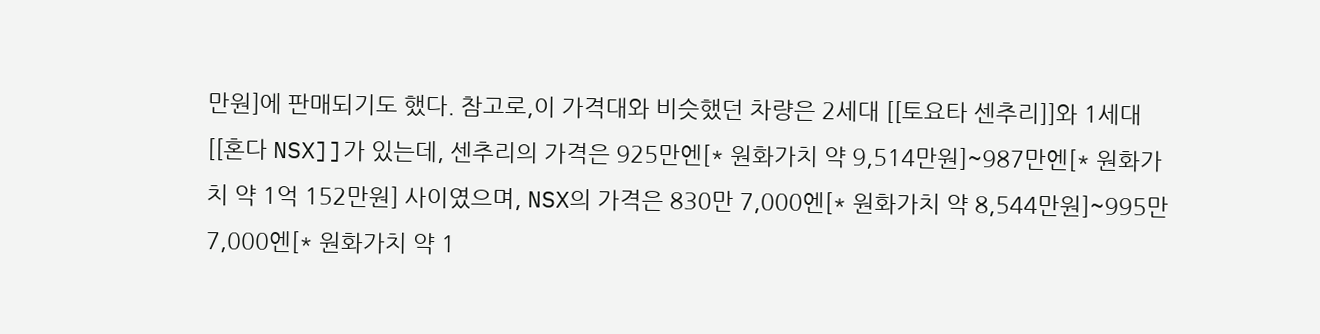만원]에 판매되기도 했다. 참고로,이 가격대와 비슷했던 차량은 2세대 [[토요타 센추리]]와 1세대 [[혼다 NSX]]가 있는데, 센추리의 가격은 925만엔[* 원화가치 약 9,514만원]~987만엔[* 원화가치 약 1억 152만원] 사이였으며, NSX의 가격은 830만 7,000엔[* 원화가치 약 8,544만원]~995만 7,000엔[* 원화가치 약 1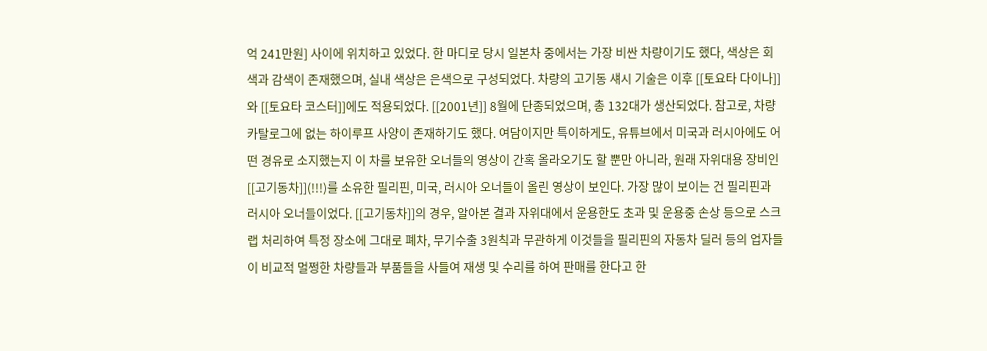억 241만원] 사이에 위치하고 있었다. 한 마디로 당시 일본차 중에서는 가장 비싼 차량이기도 했다, 색상은 회색과 감색이 존재했으며, 실내 색상은 은색으로 구성되었다. 차량의 고기동 섀시 기술은 이후 [[토요타 다이나]]와 [[토요타 코스터]]에도 적용되었다. [[2001년]] 8월에 단종되었으며, 총 132대가 생산되었다. 참고로, 차량 카탈로그에 없는 하이루프 사양이 존재하기도 했다. 여담이지만 특이하게도, 유튜브에서 미국과 러시아에도 어떤 경유로 소지했는지 이 차를 보유한 오너들의 영상이 간혹 올라오기도 할 뿐만 아니라, 원래 자위대용 장비인 [[고기동차]](!!!)를 소유한 필리핀, 미국, 러시아 오너들이 올린 영상이 보인다. 가장 많이 보이는 건 필리핀과 러시아 오너들이었다. [[고기동차]]의 경우, 알아본 결과 자위대에서 운용한도 초과 및 운용중 손상 등으로 스크랩 처리하여 특정 장소에 그대로 폐차, 무기수출 3원칙과 무관하게 이것들을 필리핀의 자동차 딜러 등의 업자들이 비교적 멀쩡한 차량들과 부품들을 사들여 재생 및 수리를 하여 판매를 한다고 한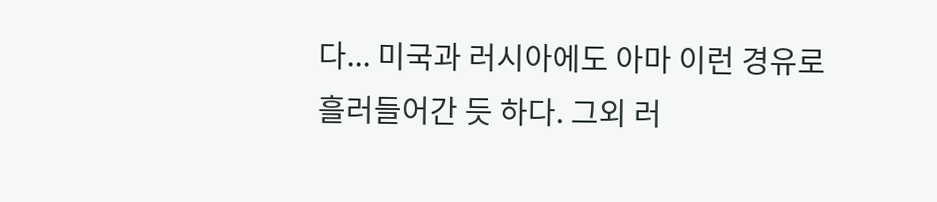다... 미국과 러시아에도 아마 이런 경유로 흘러들어간 듯 하다. 그외 러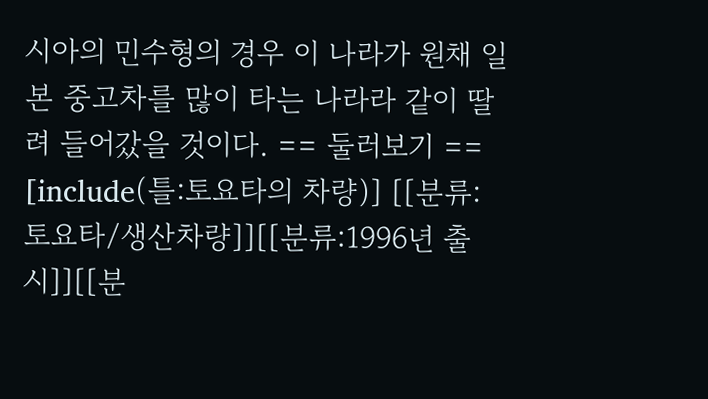시아의 민수형의 경우 이 나라가 원채 일본 중고차를 많이 타는 나라라 같이 딸려 들어갔을 것이다. == 둘러보기 == [include(틀:토요타의 차량)] [[분류:토요타/생산차량]][[분류:1996년 출시]][[분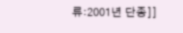류:2001년 단종]]